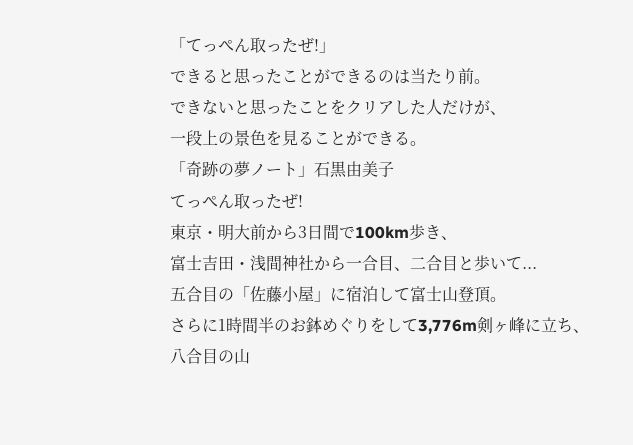「てっぺん取ったぜ!」
できると思ったことができるのは当たり前。
できないと思ったことをクリアした人だけが、
一段上の景色を見ることができる。
「奇跡の夢ノート」石黒由美子
てっぺん取ったぜ!
東京・明大前から3日間で100km歩き、
富士吉田・浅間神社から一合目、二合目と歩いて...
五合目の「佐藤小屋」に宿泊して富士山登頂。
さらに1時間半のお鉢めぐりをして3,776m剣ヶ峰に立ち、
八合目の山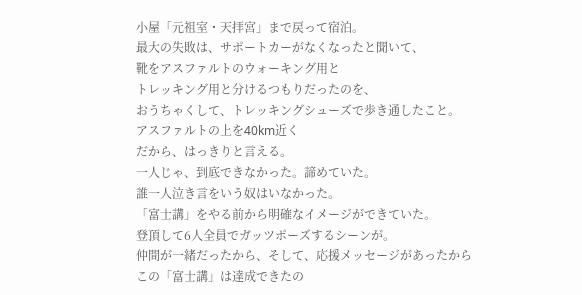小屋「元祖室・天拝宮」まで戻って宿泊。
最大の失敗は、サポートカーがなくなったと聞いて、
靴をアスファルトのウォーキング用と
トレッキング用と分けるつもりだったのを、
おうちゃくして、トレッキングシューズで歩き通したこと。
アスファルトの上を40km近く
だから、はっきりと言える。
一人じゃ、到底できなかった。諦めていた。
誰一人泣き言をいう奴はいなかった。
「富士講」をやる前から明確なイメージができていた。
登頂して6人全員でガッツポーズするシーンが。
仲間が一緒だったから、そして、応援メッセージがあったから
この「富士講」は達成できたの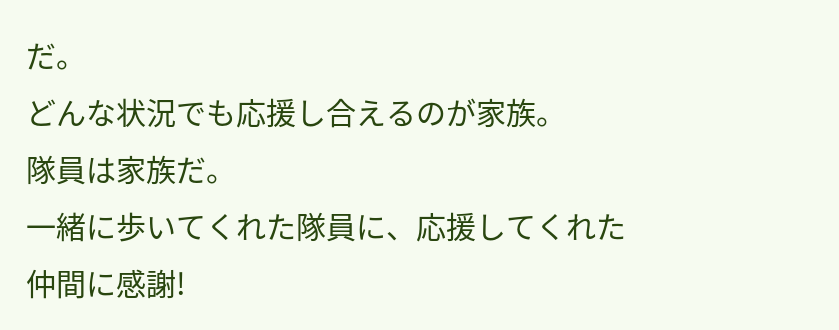だ。
どんな状況でも応援し合えるのが家族。
隊員は家族だ。
一緒に歩いてくれた隊員に、応援してくれた仲間に感謝!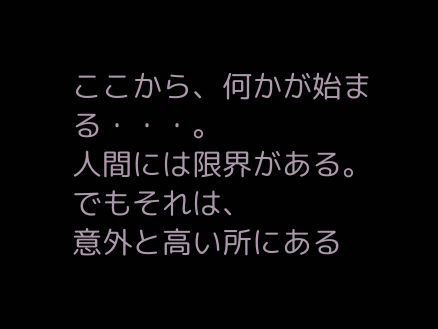ここから、何かが始まる・・・。
人間には限界がある。
でもそれは、
意外と高い所にある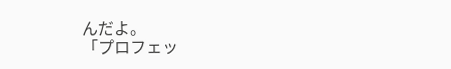んだよ。
「プロフェッ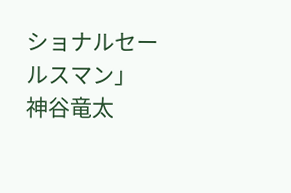ショナルセールスマン」
神谷竜太